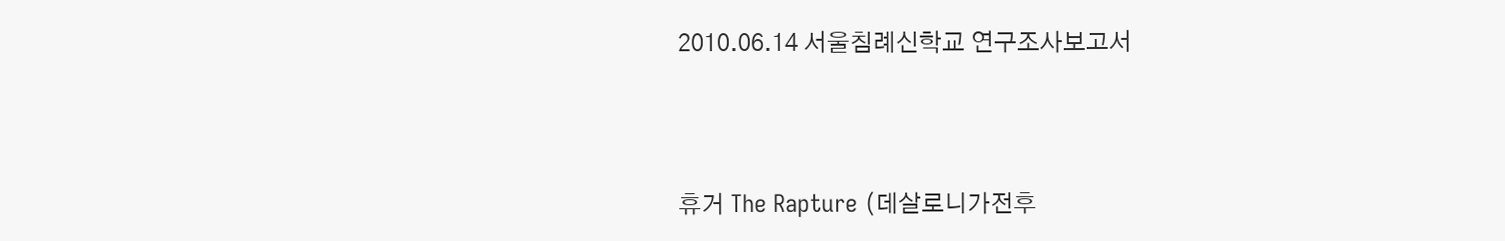2010.06.14 서울침례신학교 연구조사보고서



휴거 The Rapture (데살로니가전후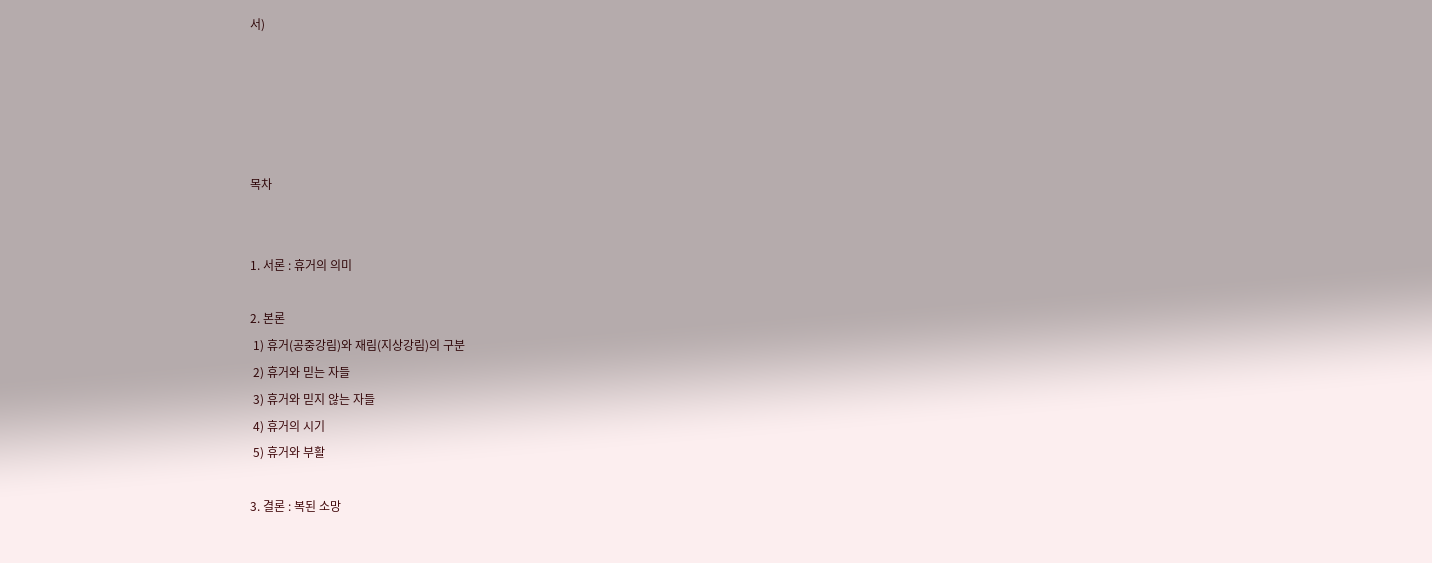서)





목차


1. 서론 : 휴거의 의미

2. 본론
 1) 휴거(공중강림)와 재림(지상강림)의 구분
 2) 휴거와 믿는 자들
 3) 휴거와 믿지 않는 자들
 4) 휴거의 시기
 5) 휴거와 부활

3. 결론 : 복된 소망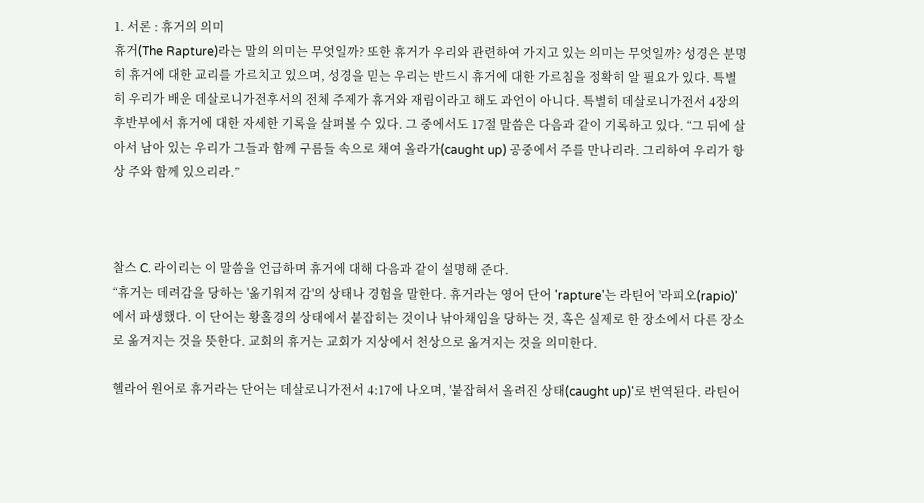1. 서론 : 휴거의 의미
휴거(The Rapture)라는 말의 의미는 무엇일까? 또한 휴거가 우리와 관련하여 가지고 있는 의미는 무엇일까? 성경은 분명히 휴거에 대한 교리를 가르치고 있으며, 성경을 믿는 우리는 반드시 휴거에 대한 가르침을 정확히 알 필요가 있다. 특별히 우리가 배운 데살로니가전후서의 전체 주제가 휴거와 재림이라고 해도 과언이 아니다. 특별히 데살로니가전서 4장의 후반부에서 휴거에 대한 자세한 기록을 살펴볼 수 있다. 그 중에서도 17절 말씀은 다음과 같이 기록하고 있다. “그 뒤에 살아서 남아 있는 우리가 그들과 함께 구름들 속으로 채여 올라가(caught up) 공중에서 주를 만나리라. 그리하여 우리가 항상 주와 함께 있으리라.”



찰스 C. 라이리는 이 말씀을 언급하며 휴거에 대해 다음과 같이 설명해 준다.
“휴거는 데려감을 당하는 '옮기워져 감'의 상태나 경험을 말한다. 휴거라는 영어 단어 'rapture'는 라틴어 '라피오(rapio)'에서 파생했다. 이 단어는 황홀경의 상태에서 붙잡히는 것이나 낚아채임을 당하는 것, 혹은 실제로 한 장소에서 다른 장소로 옮겨지는 것을 뜻한다. 교회의 휴거는 교회가 지상에서 천상으로 옮겨지는 것을 의미한다.

헬라어 원어로 휴거라는 단어는 데살로니가전서 4:17에 나오며, '붙잡혀서 올려진 상태(caught up)'로 번역된다. 라틴어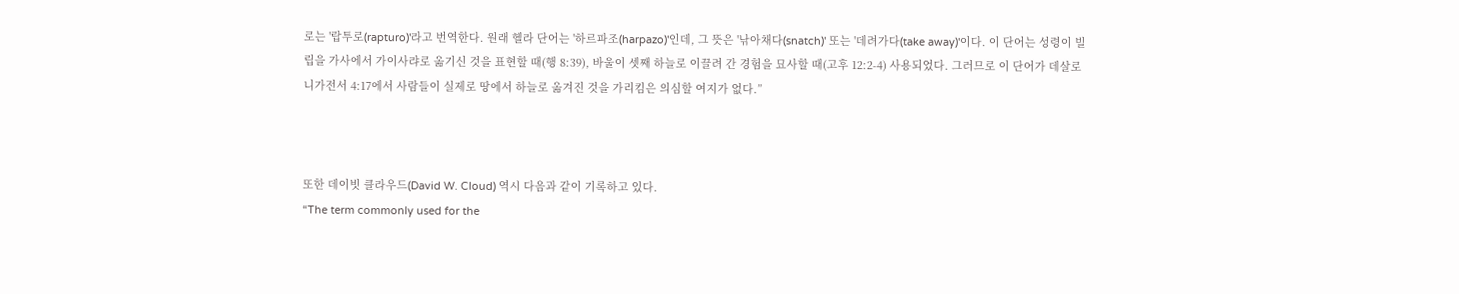로는 '랍투로(rapturo)'라고 번역한다. 원래 헬라 단어는 '하르파조(harpazo)'인데, 그 뜻은 '낚아채다(snatch)' 또는 '데려가다(take away)'이다. 이 단어는 성령이 빌립을 가사에서 가이사랴로 옮기신 것을 표현할 때(행 8:39), 바울이 셋째 하늘로 이끌려 간 경험을 묘사할 때(고후 12:2-4) 사용되었다. 그러므로 이 단어가 데살로니가전서 4:17에서 사람들이 실제로 땅에서 하늘로 옮겨진 것을 가리킴은 의심할 여지가 없다.”



또한 데이빗 클라우드(David W. Cloud) 역시 다음과 같이 기록하고 있다.
“The term commonly used for the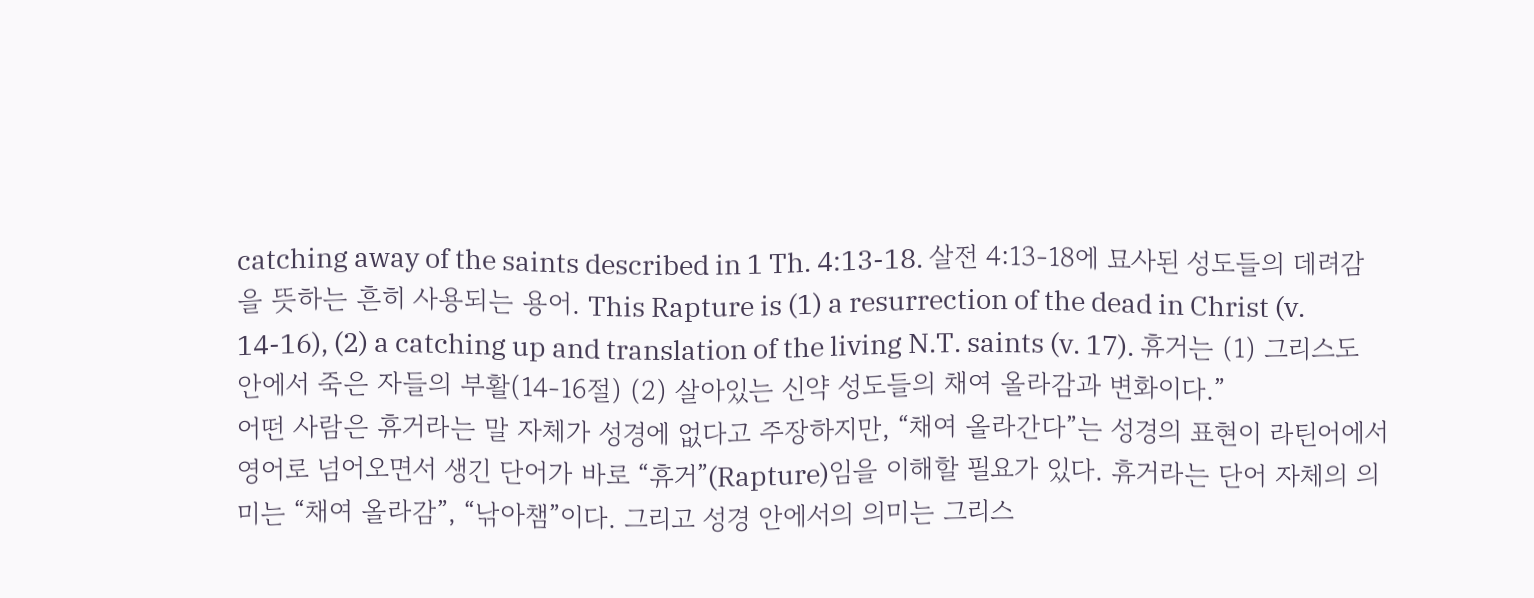catching away of the saints described in 1 Th. 4:13-18. 살전 4:13-18에 묘사된 성도들의 데려감을 뜻하는 흔히 사용되는 용어. This Rapture is (1) a resurrection of the dead in Christ (v. 14-16), (2) a catching up and translation of the living N.T. saints (v. 17). 휴거는 (1) 그리스도 안에서 죽은 자들의 부활(14-16절) (2) 살아있는 신약 성도들의 채여 올라감과 변화이다.”
어떤 사람은 휴거라는 말 자체가 성경에 없다고 주장하지만, “채여 올라간다”는 성경의 표현이 라틴어에서 영어로 넘어오면서 생긴 단어가 바로 “휴거”(Rapture)임을 이해할 필요가 있다. 휴거라는 단어 자체의 의미는 “채여 올라감”, “낚아챔”이다. 그리고 성경 안에서의 의미는 그리스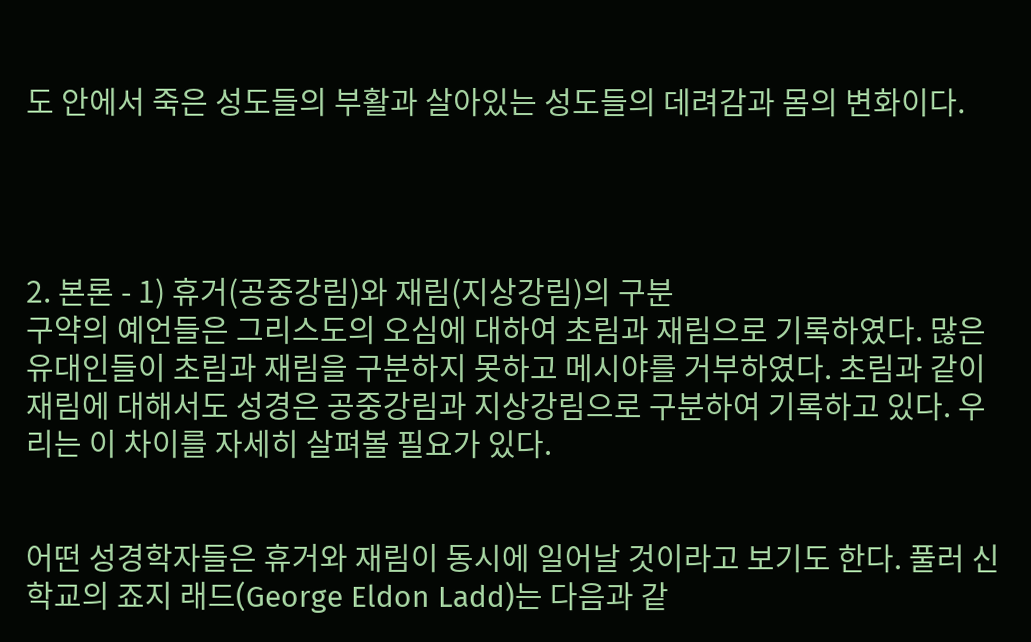도 안에서 죽은 성도들의 부활과 살아있는 성도들의 데려감과 몸의 변화이다.




2. 본론 - 1) 휴거(공중강림)와 재림(지상강림)의 구분
구약의 예언들은 그리스도의 오심에 대하여 초림과 재림으로 기록하였다. 많은 유대인들이 초림과 재림을 구분하지 못하고 메시야를 거부하였다. 초림과 같이 재림에 대해서도 성경은 공중강림과 지상강림으로 구분하여 기록하고 있다. 우리는 이 차이를 자세히 살펴볼 필요가 있다.


어떤 성경학자들은 휴거와 재림이 동시에 일어날 것이라고 보기도 한다. 풀러 신학교의 죠지 래드(George Eldon Ladd)는 다음과 같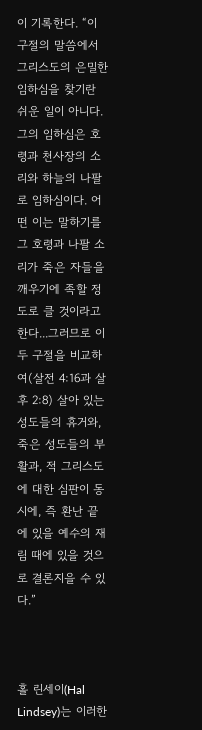이 기록한다. “이 구절의 말씀에서 그리스도의 은밀한 임하심을 찾기란 쉬운 일이 아니다. 그의 임하심은 호령과 천사장의 소리와 하늘의 나팔로 임하심이다. 어떤 이는 말하기를 그 호령과 나팔 소리가 죽은 자들을 깨우기에 족할 정도로 클 것이라고 한다...그러므로 이 두 구절을 비교하여(살전 4:16과 살후 2:8) 살아 있는 성도들의 휴거와, 죽은 성도들의 부활과, 적 그리스도에 대한 심판이 동시에, 즉 환난 끝에 있을 예수의 재림 때에 있을 것으로 결론지을 수 있다.”



홀 린세이(Hal Lindsey)는 이러한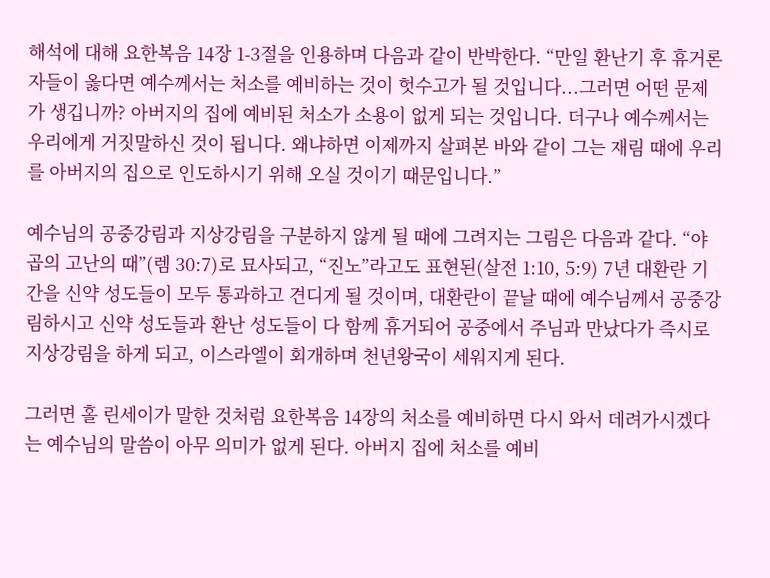해석에 대해 요한복음 14장 1-3절을 인용하며 다음과 같이 반박한다. “만일 환난기 후 휴거론자들이 옳다면 예수께서는 처소를 예비하는 것이 헛수고가 될 것입니다...그러면 어떤 문제가 생깁니까? 아버지의 집에 예비된 처소가 소용이 없게 되는 것입니다. 더구나 예수께서는 우리에게 거짓말하신 것이 됩니다. 왜냐하면 이제까지 살펴본 바와 같이 그는 재림 때에 우리를 아버지의 집으로 인도하시기 위해 오실 것이기 때문입니다.”

예수님의 공중강림과 지상강림을 구분하지 않게 될 때에 그려지는 그림은 다음과 같다. “야곱의 고난의 때”(렘 30:7)로 묘사되고, “진노”라고도 표현된(살전 1:10, 5:9) 7년 대환란 기간을 신약 성도들이 모두 통과하고 견디게 될 것이며, 대환란이 끝날 때에 예수님께서 공중강림하시고 신약 성도들과 환난 성도들이 다 함께 휴거되어 공중에서 주님과 만났다가 즉시로 지상강림을 하게 되고, 이스라엘이 회개하며 천년왕국이 세워지게 된다.

그러면 홀 린세이가 말한 것처럼 요한복음 14장의 처소를 예비하면 다시 와서 데려가시겠다는 예수님의 말씀이 아무 의미가 없게 된다. 아버지 집에 처소를 예비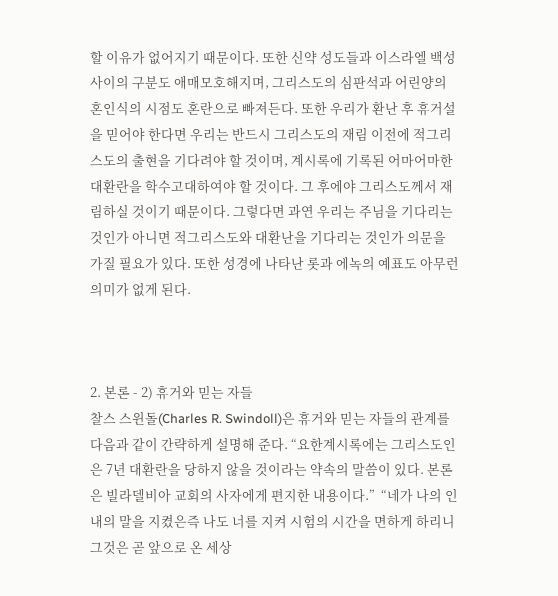할 이유가 없어지기 때문이다. 또한 신약 성도들과 이스라엘 백성 사이의 구분도 애매모호해지며, 그리스도의 심판석과 어린양의 혼인식의 시점도 혼란으로 빠져든다. 또한 우리가 환난 후 휴거설을 믿어야 한다면 우리는 반드시 그리스도의 재림 이전에 적그리스도의 출현을 기다려야 할 것이며, 계시록에 기록된 어마어마한 대환란을 학수고대하여야 할 것이다. 그 후에야 그리스도께서 재림하실 것이기 때문이다. 그렇다면 과연 우리는 주님을 기다리는 것인가 아니면 적그리스도와 대환난을 기다리는 것인가 의문을 가질 필요가 있다. 또한 성경에 나타난 롯과 에녹의 예표도 아무런 의미가 없게 된다.



2. 본론 - 2) 휴거와 믿는 자들
찰스 스윈돌(Charles R. Swindoll)은 휴거와 믿는 자들의 관계를 다음과 같이 간략하게 설명해 준다. “요한계시록에는 그리스도인은 7년 대환란을 당하지 않을 것이라는 약속의 말씀이 있다. 본론은 빌라델비아 교회의 사자에게 편지한 내용이다.”  “네가 나의 인내의 말을 지켰은즉 나도 너를 지켜 시험의 시간을 면하게 하리니 그것은 곧 앞으로 온 세상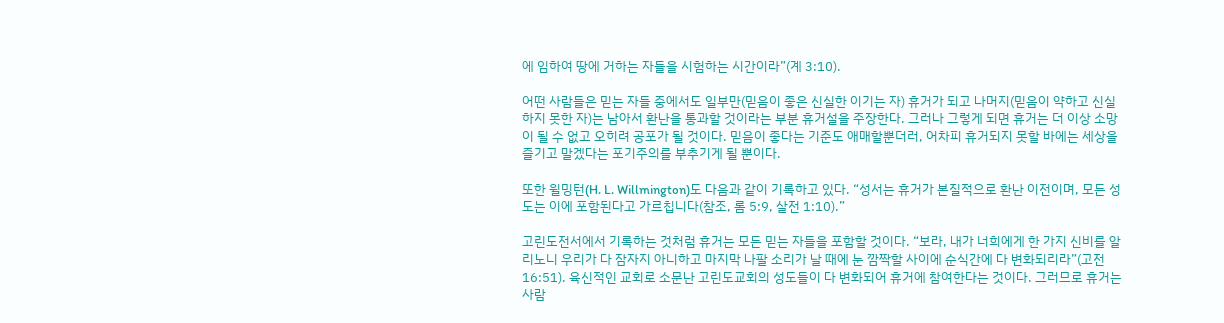에 임하여 땅에 거하는 자들을 시험하는 시간이라”(계 3:10).

어떤 사람들은 믿는 자들 중에서도 일부만(믿음이 좋은 신실한 이기는 자) 휴거가 되고 나머지(믿음이 약하고 신실하지 못한 자)는 남아서 환난을 통과할 것이라는 부분 휴거설을 주장한다. 그러나 그렇게 되면 휴거는 더 이상 소망이 될 수 없고 오히려 공포가 될 것이다. 믿음이 좋다는 기준도 애매할뿐더러, 어차피 휴거되지 못할 바에는 세상을 즐기고 말겠다는 포기주의를 부추기게 될 뿐이다.

또한 윌밍턴(H. L. Willmington)도 다음과 같이 기록하고 있다. “성서는 휴거가 본질적으로 환난 이전이며, 모든 성도는 이에 포함된다고 가르칩니다(참조, 롬 5:9, 살전 1:10).”

고린도전서에서 기록하는 것처럼 휴거는 모든 믿는 자들을 포함할 것이다. “보라, 내가 너희에게 한 가지 신비를 알리노니 우리가 다 잠자지 아니하고 마지막 나팔 소리가 날 때에 눈 깜짝할 사이에 순식간에 다 변화되리라”(고전 16:51). 육신적인 교회로 소문난 고린도교회의 성도들이 다 변화되어 휴거에 참여한다는 것이다. 그러므로 휴거는 사람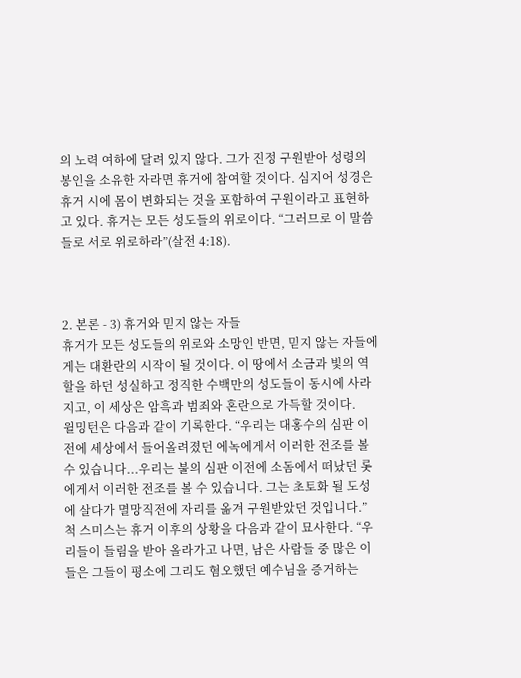의 노력 여하에 달려 있지 않다. 그가 진정 구원받아 성령의 봉인을 소유한 자라면 휴거에 참여할 것이다. 심지어 성경은 휴거 시에 몸이 변화되는 것을 포함하여 구원이라고 표현하고 있다. 휴거는 모든 성도들의 위로이다. “그러므로 이 말씀들로 서로 위로하라”(살전 4:18).



2. 본론 - 3) 휴거와 믿지 않는 자들
휴거가 모든 성도들의 위로와 소망인 반면, 믿지 않는 자들에게는 대환란의 시작이 될 것이다. 이 땅에서 소금과 빛의 역할을 하던 성실하고 정직한 수백만의 성도들이 동시에 사라지고, 이 세상은 암흑과 범죄와 혼란으로 가득할 것이다.
윌밍턴은 다음과 같이 기록한다. “우리는 대홍수의 심판 이전에 세상에서 들어올려졌던 에녹에게서 이러한 전조를 볼 수 있습니다...우리는 불의 심판 이전에 소돔에서 떠났던 롯에게서 이러한 전조를 볼 수 있습니다. 그는 초토화 될 도성에 살다가 멸망직전에 자리를 옮겨 구원받았던 것입니다.”
척 스미스는 휴거 이후의 상황을 다음과 같이 묘사한다. “우리들이 들림을 받아 올라가고 나면, 남은 사람들 중 많은 이들은 그들이 평소에 그리도 혐오했던 예수님을 증거하는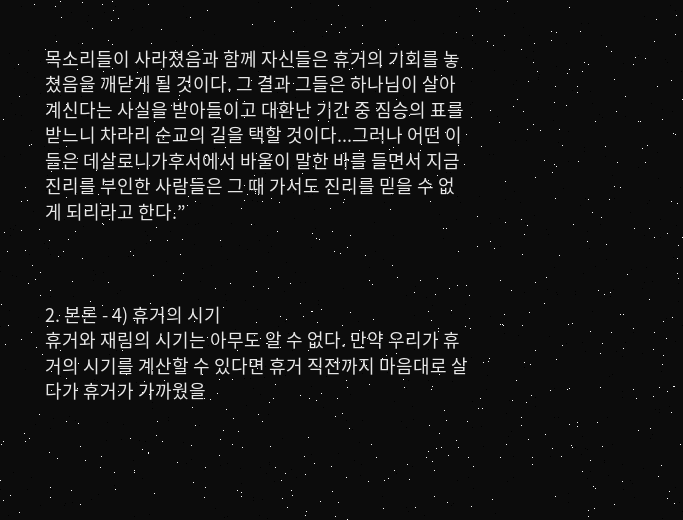목소리들이 사라졌음과 함께 자신들은 휴거의 기회를 놓쳤음을 깨닫게 될 것이다. 그 결과 그들은 하나님이 살아 계신다는 사실을 받아들이고 대환난 기간 중 짐승의 표를 받느니 차라리 순교의 길을 택할 것이다...그러나 어떤 이들은 데살로니가후서에서 바울이 말한 바를 들면서 지금 진리를 부인한 사람들은 그 때 가서도 진리를 믿을 수 없게 되리라고 한다.”



2. 본론 - 4) 휴거의 시기
휴거와 재림의 시기는 아무도 알 수 없다. 만약 우리가 휴거의 시기를 계산할 수 있다면 휴거 직전까지 마음대로 살다가 휴거가 가까웠을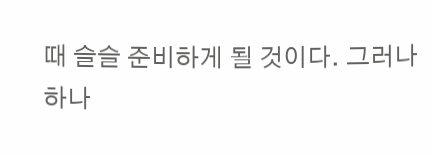때 슬슬 준비하게 될 것이다. 그러나 하나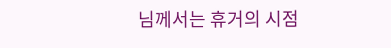님께서는 휴거의 시점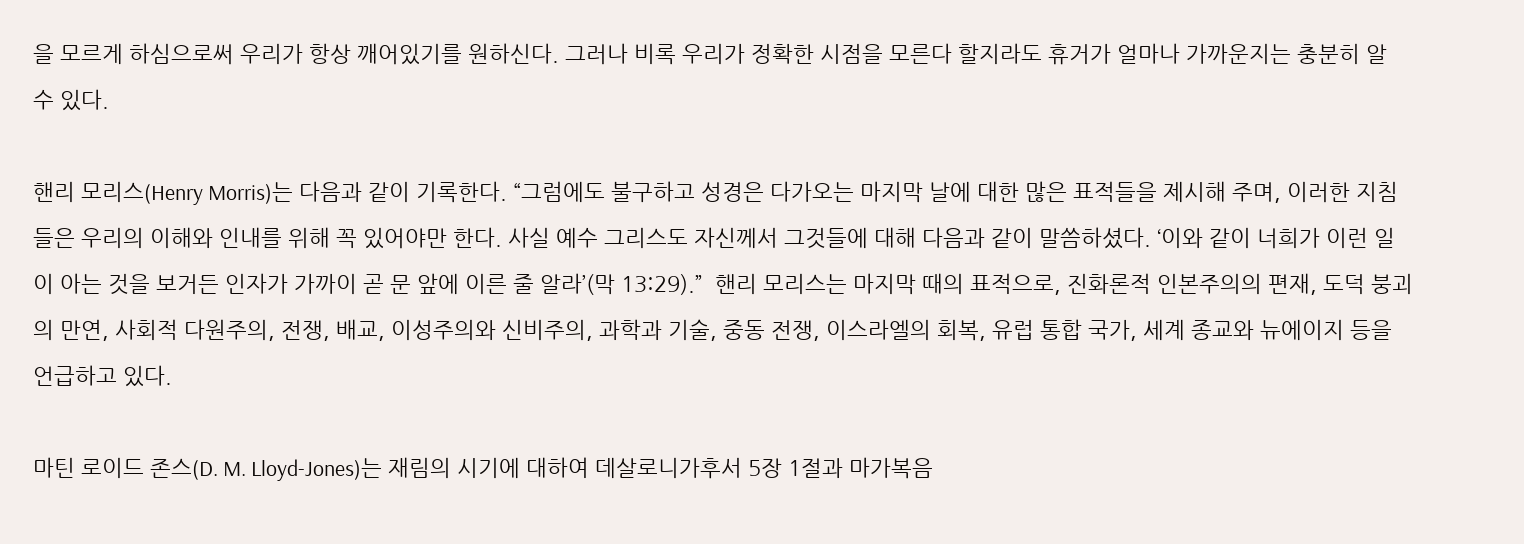을 모르게 하심으로써 우리가 항상 깨어있기를 원하신다. 그러나 비록 우리가 정확한 시점을 모른다 할지라도 휴거가 얼마나 가까운지는 충분히 알 수 있다.

핸리 모리스(Henry Morris)는 다음과 같이 기록한다. “그럼에도 불구하고 성경은 다가오는 마지막 날에 대한 많은 표적들을 제시해 주며, 이러한 지침들은 우리의 이해와 인내를 위해 꼭 있어야만 한다. 사실 예수 그리스도 자신께서 그것들에 대해 다음과 같이 말씀하셨다. ‘이와 같이 너희가 이런 일이 아는 것을 보거든 인자가 가까이 곧 문 앞에 이른 줄 알라’(막 13:29).”  핸리 모리스는 마지막 때의 표적으로, 진화론적 인본주의의 편재, 도덕 붕괴의 만연, 사회적 다원주의, 전쟁, 배교, 이성주의와 신비주의, 과학과 기술, 중동 전쟁, 이스라엘의 회복, 유럽 통합 국가, 세계 종교와 뉴에이지 등을 언급하고 있다.

마틴 로이드 존스(D. M. Lloyd-Jones)는 재림의 시기에 대하여 데살로니가후서 5장 1절과 마가복음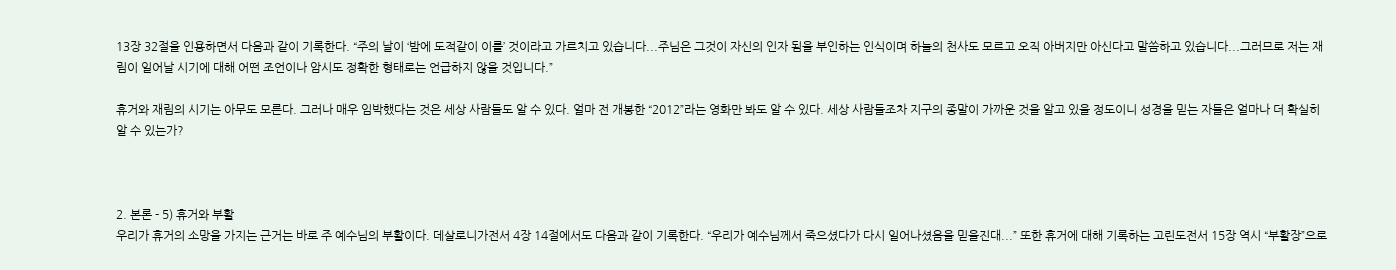13장 32절을 인용하면서 다음과 같이 기록한다. “주의 날이 ‘밤에 도적같이 이를’ 것이라고 가르치고 있습니다...주님은 그것이 자신의 인자 됨을 부인하는 인식이며 하늘의 천사도 모르고 오직 아버지만 아신다고 말씀하고 있습니다...그러므로 저는 재림이 일어날 시기에 대해 어떤 조언이나 암시도 정확한 형태로는 언급하지 않을 것입니다.”

휴거와 재림의 시기는 아무도 모른다. 그러나 매우 임박했다는 것은 세상 사람들도 알 수 있다. 얼마 전 개봉한 “2012”라는 영화만 봐도 알 수 있다. 세상 사람들조차 지구의 종말이 가까운 것을 알고 있을 정도이니 성경을 믿는 자들은 얼마나 더 확실히 알 수 있는가?



2. 본론 - 5) 휴거와 부활
우리가 휴거의 소망을 가지는 근거는 바로 주 예수님의 부활이다. 데살로니가전서 4장 14절에서도 다음과 같이 기록한다. “우리가 예수님께서 죽으셨다가 다시 일어나셨음을 믿을진대...” 또한 휴거에 대해 기록하는 고린도전서 15장 역시 “부활장”으로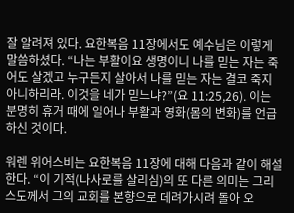잘 알려져 있다. 요한복음 11장에서도 예수님은 이렇게 말씀하셨다. “나는 부활이요 생명이니 나를 믿는 자는 죽어도 살겠고 누구든지 살아서 나를 믿는 자는 결코 죽지 아니하리라. 이것을 네가 믿느냐?”(요 11:25,26). 이는 분명히 휴거 때에 일어나 부활과 영화(몸의 변화)를 언급하신 것이다.

워렌 위어스비는 요한복음 11장에 대해 다음과 같이 해설한다. “이 기적(나사로를 살리심)의 또 다른 의미는 그리스도께서 그의 교회를 본향으로 데려가시려 돌아 오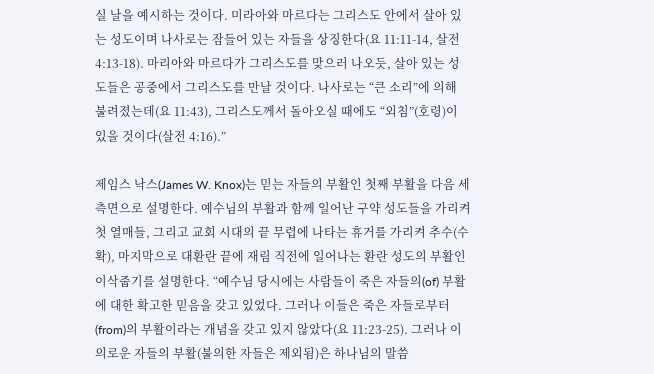실 날을 예시하는 것이다. 미라아와 마르다는 그리스도 안에서 살아 있는 성도이며 나사로는 잠들어 있는 자들을 상징한다(요 11:11-14, 살전 4:13-18). 마리아와 마르다가 그리스도를 맞으러 나오듯, 살아 있는 성도들은 공중에서 그리스도를 만날 것이다. 나사로는 “큰 소리”에 의해 불려졌는데(요 11:43), 그리스도께서 돌아오실 때에도 “외침”(호령)이 있을 것이다(살전 4:16).”

제임스 낙스(James W. Knox)는 믿는 자들의 부활인 첫째 부활을 다음 세 측면으로 설명한다. 예수님의 부활과 함께 일어난 구약 성도들을 가리켜 첫 열매들, 그리고 교회 시대의 끝 무렵에 나타는 휴거를 가리켜 추수(수확), 마지막으로 대환란 끝에 재림 직전에 일어나는 환란 성도의 부활인 이삭줍기를 설명한다. “예수님 당시에는 사람들이 죽은 자들의(of) 부활에 대한 확고한 믿음을 갖고 있었다. 그러나 이들은 죽은 자들로부터(from)의 부활이라는 개념을 갖고 있지 않았다(요 11:23-25). 그러나 이 의로운 자들의 부활(불의한 자들은 제외됨)은 하나님의 말씀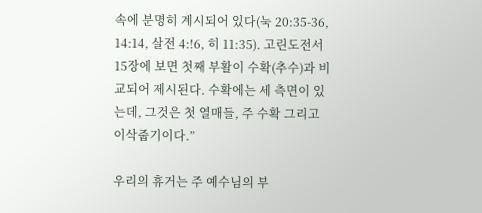속에 분명히 계시되어 있다(눅 20:35-36, 14:14, 살전 4:!6, 히 11:35). 고린도전서 15장에 보면 첫째 부활이 수확(추수)과 비교되어 제시된다. 수확에는 세 측면이 있는데, 그것은 첫 열매들, 주 수확 그리고 이삭줍기이다.”

우리의 휴거는 주 예수님의 부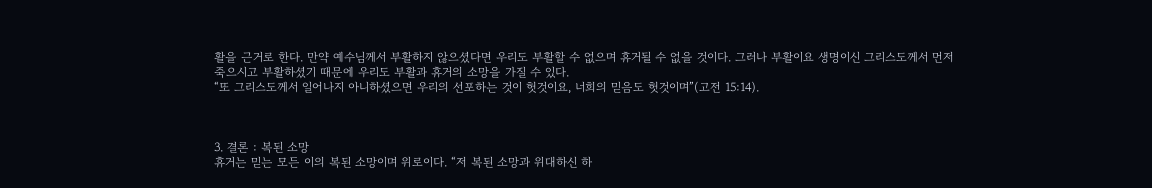활을 근거로 한다. 만약 예수님께서 부활하지 않으셨다면 우리도 부활할 수 없으며 휴거될 수 없을 것이다. 그러나 부활이요 생명이신 그리스도께서 먼저 죽으시고 부활하셨기 때문에 우리도 부활과 휴거의 소망을 가질 수 있다.
“또 그리스도께서 일어나지 아니하셨으면 우리의 선포하는 것이 헛것이요, 너희의 믿음도 헛것이며”(고전 15:14).



3. 결론 : 복된 소망
휴거는 믿는 모든 이의 복된 소망이며 위로이다. “저 복된 소망과 위대하신 하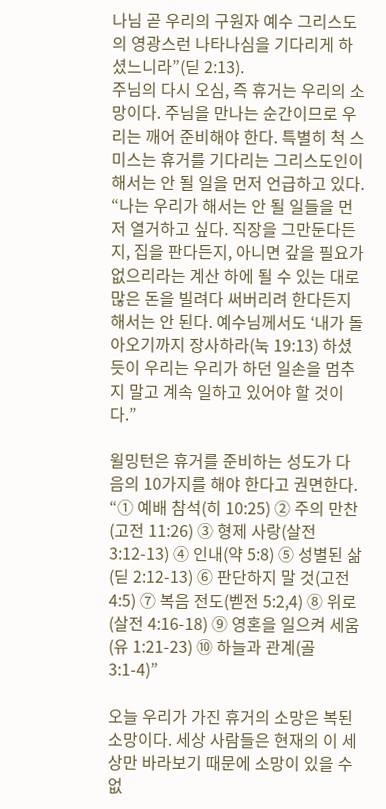나님 곧 우리의 구원자 예수 그리스도의 영광스런 나타나심을 기다리게 하셨느니라”(딛 2:13).
주님의 다시 오심, 즉 휴거는 우리의 소망이다. 주님을 만나는 순간이므로 우리는 깨어 준비해야 한다. 특별히 척 스미스는 휴거를 기다리는 그리스도인이 해서는 안 될 일을 먼저 언급하고 있다. “나는 우리가 해서는 안 될 일들을 먼저 열거하고 싶다. 직장을 그만둔다든지, 집을 판다든지, 아니면 갚을 필요가 없으리라는 계산 하에 될 수 있는 대로 많은 돈을 빌려다 써버리려 한다든지 해서는 안 된다. 예수님께서도 ‘내가 돌아오기까지 장사하라(눅 19:13) 하셨듯이 우리는 우리가 하던 일손을 멈추지 말고 계속 일하고 있어야 할 것이다.”

윌밍턴은 휴거를 준비하는 성도가 다음의 10가지를 해야 한다고 권면한다. “① 예배 참석(히 10:25) ② 주의 만찬(고전 11:26) ③ 형제 사랑(살전 3:12-13) ④ 인내(약 5:8) ⑤ 성별된 삶(딛 2:12-13) ⑥ 판단하지 말 것(고전 4:5) ⑦ 복음 전도(벧전 5:2,4) ⑧ 위로(살전 4:16-18) ⑨ 영혼을 일으켜 세움(유 1:21-23) ⑩ 하늘과 관계(골 3:1-4)”

오늘 우리가 가진 휴거의 소망은 복된 소망이다. 세상 사람들은 현재의 이 세상만 바라보기 때문에 소망이 있을 수 없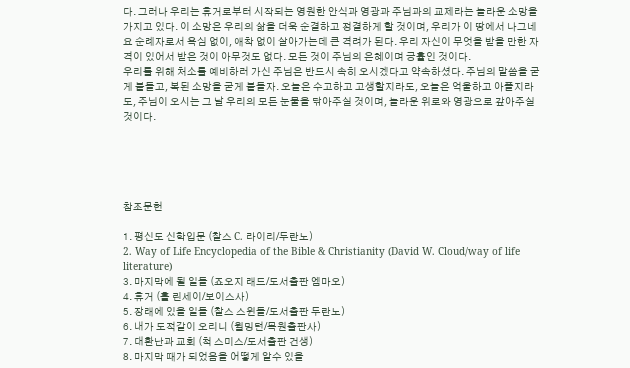다. 그러나 우리는 휴거로부터 시작되는 영원한 안식과 영광과 주님과의 교제라는 놀라운 소망을 가지고 있다. 이 소망은 우리의 삶을 더욱 순결하고 정결하게 할 것이며, 우리가 이 땅에서 나그네요 순례자로서 욕심 없이, 애착 없이 살아가는데 큰 격려가 된다. 우리 자신이 무엇을 받을 만한 자격이 있어서 받은 것이 아무것도 없다. 모든 것이 주님의 은혜이며 긍휼인 것이다.
우리를 위해 처소를 예비하러 가신 주님은 반드시 속히 오시겠다고 약속하셨다. 주님의 말씀을 굳게 붙들고, 복된 소망을 굳게 붙들자. 오늘은 수고하고 고생할지라도, 오늘은 억울하고 아플지라도, 주님이 오시는 그 날 우리의 모든 눈물을 닦아주실 것이며, 놀라운 위로와 영광으로 갚아주실 것이다.





참조문헌

1. 평신도 신학입문 (찰스 C. 라이리/두란노)
2. Way of Life Encyclopedia of the Bible & Christianity (David W. Cloud/way of life literature)
3. 마지막에 될 일들 (죠오지 래드/도서출판 엠마오)
4. 휴거 (홀 린세이/보이스사)
5. 장래에 있을 일들 (찰스 스윈돌/도서출판 두란노)
6. 내가 도적같이 오리니 (윌밍턴/목원출판사)
7. 대환난과 교회 (척 스미스/도서출판 건생)
8. 마지막 때가 되었음을 어떻게 알수 있을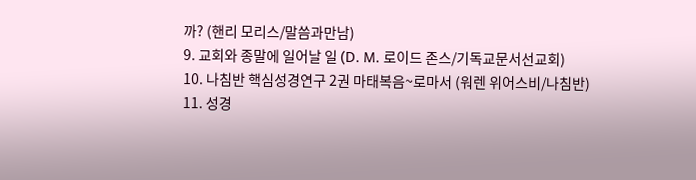까? (핸리 모리스/말씀과만남)
9. 교회와 종말에 일어날 일 (D. M. 로이드 존스/기독교문서선교회)
10. 나침반 핵심성경연구 2권 마태복음~로마서 (워렌 위어스비/나침반)
11. 성경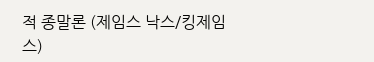적 종말론 (제임스 낙스/킹제임스)